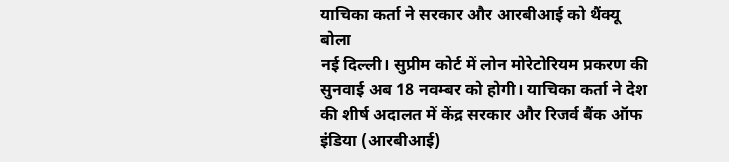याचिका कर्ता ने सरकार और आरबीआई को थैंक्यू बोला
नई दिल्ली। सुप्रीम कोर्ट में लोन मोरेटोरियम प्रकरण की सुनवाई अब 18 नवम्बर को होगी। याचिका कर्ता ने देश की शीर्ष अदालत में केंद्र सरकार और रिजर्व बैंक ऑफ इंडिया (आरबीआई)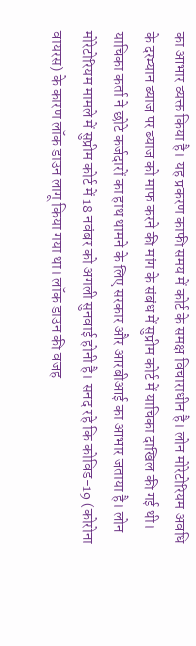का आभार व्यक्त किया है। यह प्रकरण काफी समय में कोर्ट के समक्ष विचाराधीन है। लोन मोरेटोरियम अवधि के दरम्यान ब्याज पर ब्याज को माफ करने की मांग के संबंध में सुप्रीम कोर्ट में याचिका दाखिल की गई थी। याचिका कर्ता ने छोटे कर्जदारों का हाथ थामने के लिए सरकार और आरबीआई का आभार जताया है। लोन मोरेटोरियम मामले में सुप्रीम कोर्ट में 18 नवंबर को अगली सुनवाई होनी है। सनद रहे कि कोविड-19 (कोरोना वायरस) के कारण लॉक डाउन लागू किया गया था। लॉक डाउन की वजह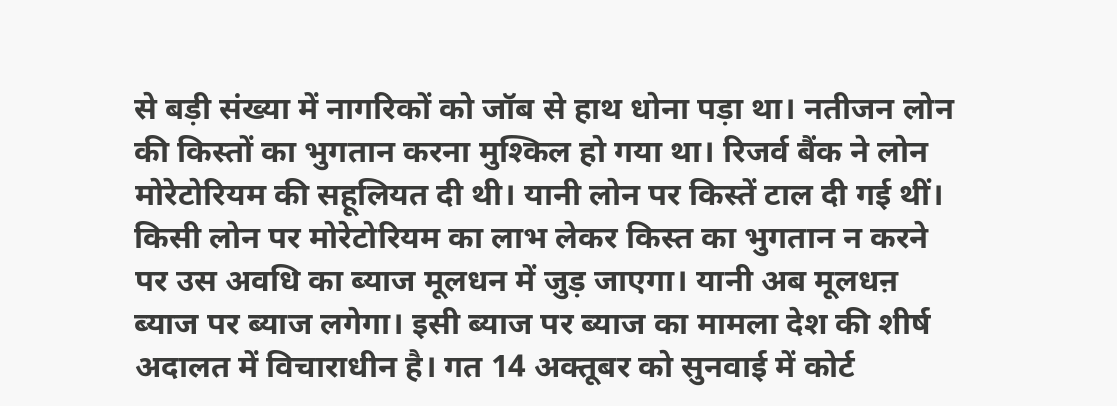से बड़ी संख्या में नागरिकों को जॉब से हाथ धोना पड़ा था। नतीजन लोन की किस्तों का भुगतान करना मुश्किल हो गया था। रिजर्व बैंक ने लोन मोरेटोरियम की सहूलियत दी थी। यानी लोन पर किस्तें टाल दी गई थीं। किसी लोन पर मोरेटोरियम का लाभ लेकर किस्त का भुगतान न करने पर उस अवधि का ब्याज मूलधन में जुड़ जाएगा। यानी अब मूलधऩ ब्याज पर ब्याज लगेगा। इसी ब्याज पर ब्याज का मामला देश की शीर्ष अदालत में विचाराधीन है। गत 14 अक्तूबर को सुनवाई में कोर्ट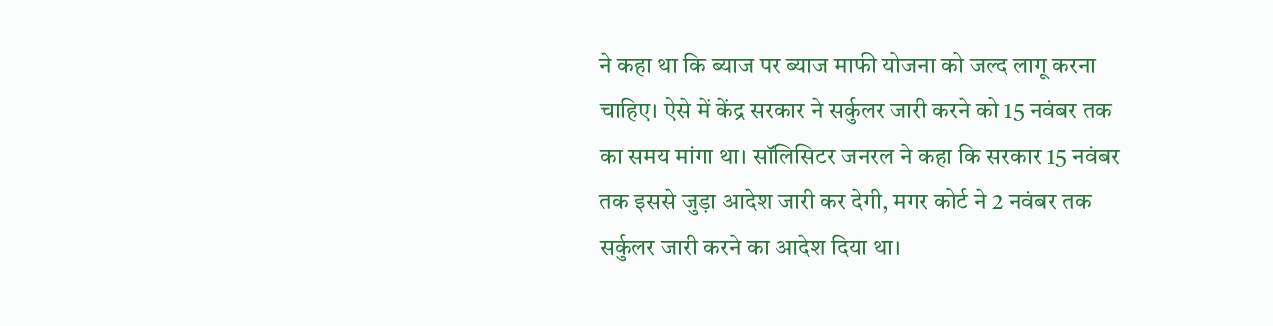ने कहा था कि ब्याज पर ब्याज माफी योजना को जल्द लागू करना चाहिए। ऐसे में केंद्र सरकार ने सर्कुलर जारी करने को 15 नवंबर तक का समय मांगा था। सॉलिसिटर जनरल ने कहा कि सरकार 15 नवंबर तक इससे जुड़ा आदेश जारी कर देगी, मगर कोर्ट ने 2 नवंबर तक सर्कुलर जारी करने का आदेश दिया था।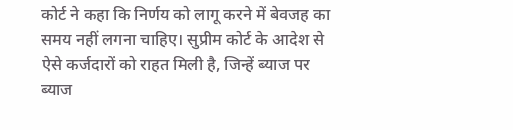कोर्ट ने कहा कि निर्णय को लागू करने में बेवजह का समय नहीं लगना चाहिए। सुप्रीम कोर्ट के आदेश से ऐसे कर्जदारों को राहत मिली है, जिन्हें ब्याज पर ब्याज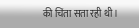की चिंता सता रही थी।